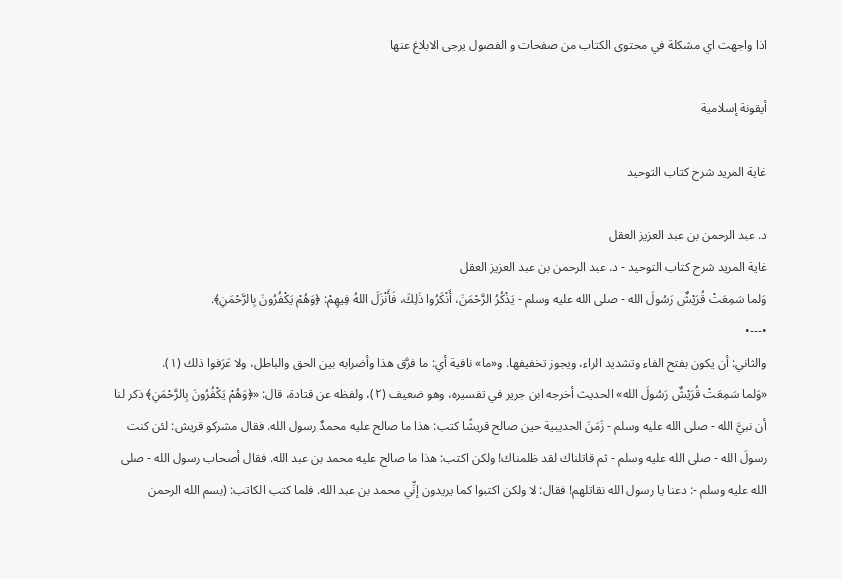اذا واجهت اي مشكلة في محتوى الكتاب من صفحات و الفصول يرجى الابلاغ عنها

أيقونة إسلامية

غاية المريد شرح كتاب التوحيد

د. عبد الرحمن بن عبد العزيز العقل
غاية المريد شرح كتاب التوحيد - د. عبد الرحمن بن عبد العزيز العقل
وَلما سَمِعَتْ قُرَيْشٌ رَسُولَ الله - صلى الله عليه وسلم - يَذْكُرُ الرَّحْمَنَ، أَنْكَرُوا ذَلِكَ، فَأَنْزَلَ اللهُ فِيهِمْ: ﴿وَهُمْ يَكْفُرُونَ بِالرَّحْمَنِ﴾.
•---•
والثاني: أن يكون بفتح الفاء وتشديد الراء، ويجوز تخفيفها. و«ما» نافية أي: ما فرَّق هذا وأضرابه بين الحق والباطل، ولا عَرَفوا ذلك (١).
«وَلما سَمِعَتْ قُرَيْشٌ رَسُولَ الله» الحديث أخرجه ابن جرير في تفسيره، وهو ضعيف (٢)، ولفظه عن قتادة، قال: «﴿وَهُمْ يَكْفُرُونَ بِالرَّحْمَنِ﴾ ذكر لنا أن نبيَّ الله - صلى الله عليه وسلم - زَمَنَ الحديبية حين صالح قريشًا كتب: هذا ما صالح عليه محمدٌ رسول الله. فقال مشركو قريش: لئن كنت رسولَ الله - صلى الله عليه وسلم - ثم قاتلناك لقد ظلمناك! ولكن اكتب: هذا ما صالح عليه محمد بن عبد الله. فقال أصحاب رسول الله - صلى الله عليه وسلم -: دعنا يا رسول الله نقاتلهم! فقال: لا ولكن اكتبوا كما يريدون إنِّي محمد بن عبد الله. فلما كتب الكاتب: (بسم الله الرحمن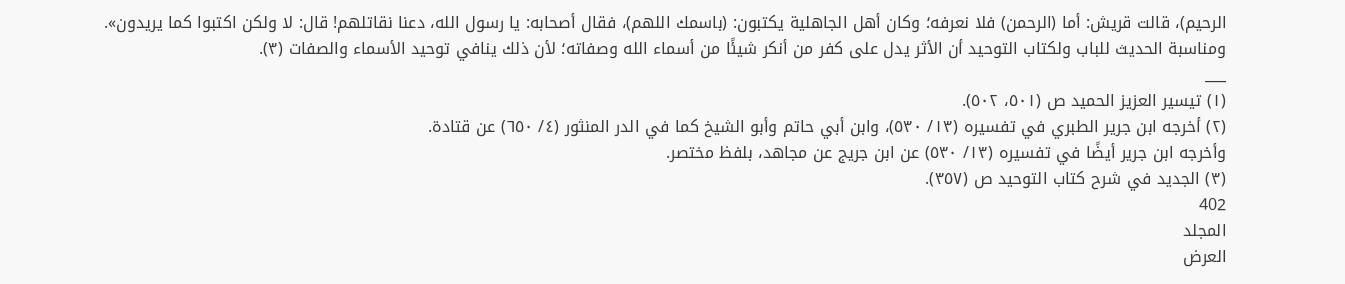الرحيم)، قالت قريش: أما (الرحمن) فلا نعرفه؛ وكان أهل الجاهلية يكتبون: (باسمك اللهم)، فقال أصحابه: يا رسول الله، دعنا نقاتلهم! قال: لا ولكن اكتبوا كما يريدون».
ومناسبة الحديث للباب ولكتاب التوحيد أن الأثر يدل على كفر من أنكر شيئًا من أسماء الله وصفاته؛ لأن ذلك ينافي توحيد الأسماء والصفات (٣).
___
(١) تيسير العزيز الحميد ص (٥٠١، ٥٠٢).
(٢) أخرجه ابن جرير الطبري في تفسيره (١٣/ ٥٣٠)، وابن أبي حاتم وأبو الشيخ كما في الدر المنثور (٤/ ٦٥٠) عن قتادة.
وأخرجه ابن جرير أيضًا في تفسيره (١٣/ ٥٣٠) عن ابن جريج عن مجاهد، بلفظ مختصر.
(٣) الجديد في شرح كتاب التوحيد ص (٣٥٧).
402
المجلد
العرض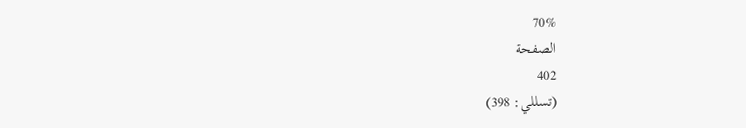70%
الصفحة
402
(تسللي: 398)